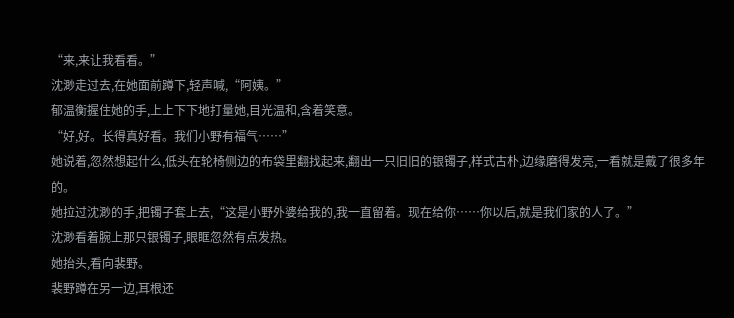“来,来让我看看。”
沈渺走过去,在她面前蹲下,轻声喊,“阿姨。”
郁温衡握住她的手,上上下下地打量她,目光温和,含着笑意。
“好,好。长得真好看。我们小野有福气……”
她说着,忽然想起什么,低头在轮椅侧边的布袋里翻找起来,翻出一只旧旧的银镯子,样式古朴,边缘磨得发亮,一看就是戴了很多年的。
她拉过沈渺的手,把镯子套上去,“这是小野外婆给我的,我一直留着。现在给你……你以后,就是我们家的人了。”
沈渺看着腕上那只银镯子,眼眶忽然有点发热。
她抬头,看向裴野。
裴野蹲在另一边,耳根还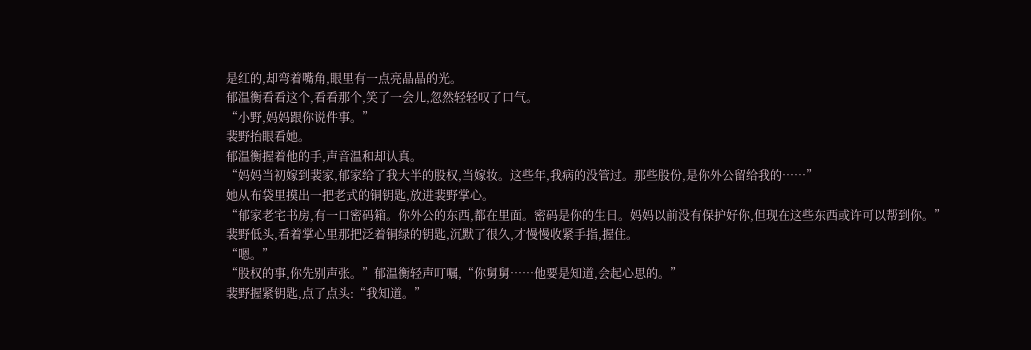是红的,却弯着嘴角,眼里有一点亮晶晶的光。
郁温衡看看这个,看看那个,笑了一会儿,忽然轻轻叹了口气。
“小野,妈妈跟你说件事。”
裴野抬眼看她。
郁温衡握着他的手,声音温和却认真。
“妈妈当初嫁到裴家,郁家给了我大半的股权,当嫁妆。这些年,我病的没管过。那些股份,是你外公留给我的……”
她从布袋里摸出一把老式的铜钥匙,放进裴野掌心。
“郁家老宅书房,有一口密码箱。你外公的东西,都在里面。密码是你的生日。妈妈以前没有保护好你,但现在这些东西或许可以帮到你。”
裴野低头,看着掌心里那把泛着铜绿的钥匙,沉默了很久,才慢慢收紧手指,握住。
“嗯。”
“股权的事,你先别声张。”郁温衡轻声叮嘱,“你舅舅……他要是知道,会起心思的。”
裴野握紧钥匙,点了点头:“我知道。”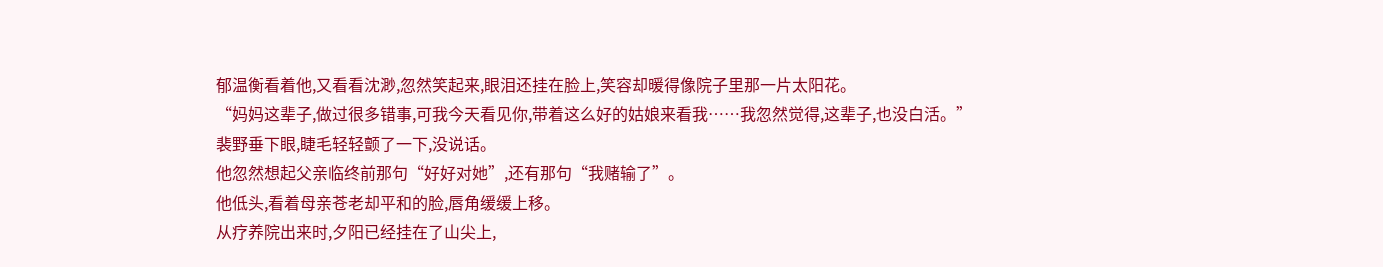郁温衡看着他,又看看沈渺,忽然笑起来,眼泪还挂在脸上,笑容却暖得像院子里那一片太阳花。
“妈妈这辈子,做过很多错事,可我今天看见你,带着这么好的姑娘来看我……我忽然觉得,这辈子,也没白活。”
裴野垂下眼,睫毛轻轻颤了一下,没说话。
他忽然想起父亲临终前那句“好好对她”,还有那句“我赌输了”。
他低头,看着母亲苍老却平和的脸,唇角缓缓上移。
从疗养院出来时,夕阳已经挂在了山尖上,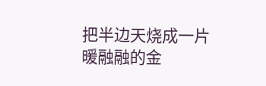把半边天烧成一片暖融融的金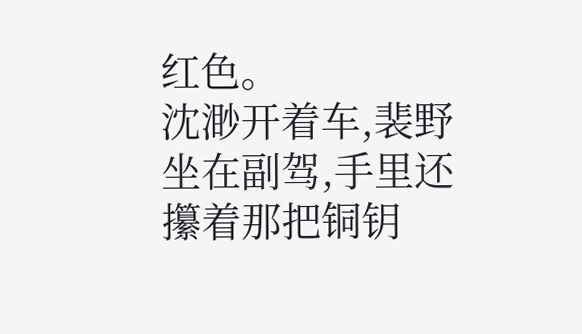红色。
沈渺开着车,裴野坐在副驾,手里还攥着那把铜钥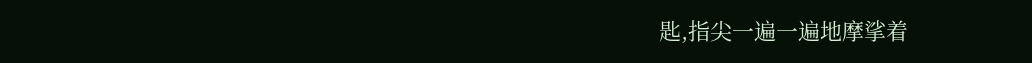匙,指尖一遍一遍地摩挲着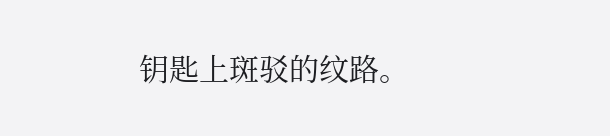钥匙上斑驳的纹路。